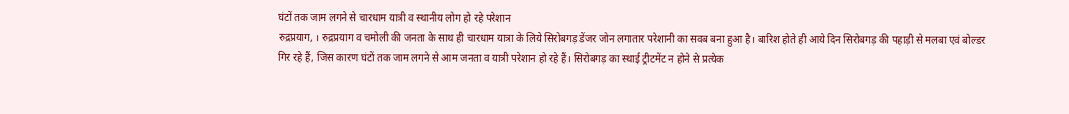घंटों तक जाम लगने से चारधाम यात्री व स्थानीय लोग हो रहे परेशान
रुद्रप्रयाग, । रुद्रप्रयाग व चमोली की जनता के साथ ही चारधाम यात्रा के लिये सिरोबगड़ डेंजर जोन लगातार परेशानी का सवब बना हुआ है। बारिश होते ही आये दिन सिरोबगड़ की पहाड़ी से मलबा एवं बोल्डर गिर रहे हैं, जिस कारण घंटों तक जाम लगने से आम जनता व यात्री परेशान हो रहे हैं। सिरोबगड़ का स्थाई ट्रीटमेंट न होने से प्रत्येक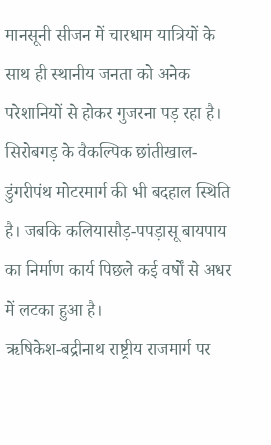मानसूनी सीजन में चारधाम यात्रियों के साथ ही स्थानीय जनता को अनेक परेशानियों से होकर गुजरना पड़ रहा है। सिरोबगड़ के वैकल्पिक छांतीखाल-डुंगरीपंथ मोटरमार्ग की भी बदहाल स्थिति है। जबकि कलियासौड़-पपड़ासू बायपाय का निर्माण कार्य पिछले कई वर्षों से अधर में लटका हुआ है।
ऋषिकेश-बद्रीनाथ राष्ट्रीय राजमार्ग पर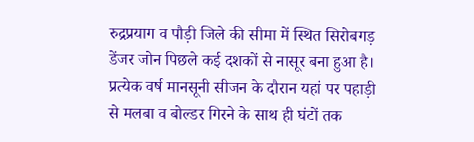रुद्रप्रयाग व पौड़ी जिले की सीमा में स्थित सिरोबगड़ डेंजर जोन पिछले कई दशकों से नासूर बना हुआ है। प्रत्येक वर्ष मानसूनी सीजन के दौरान यहां पर पहाड़ी से मलबा व बोल्डर गिरने के साथ ही घंटों तक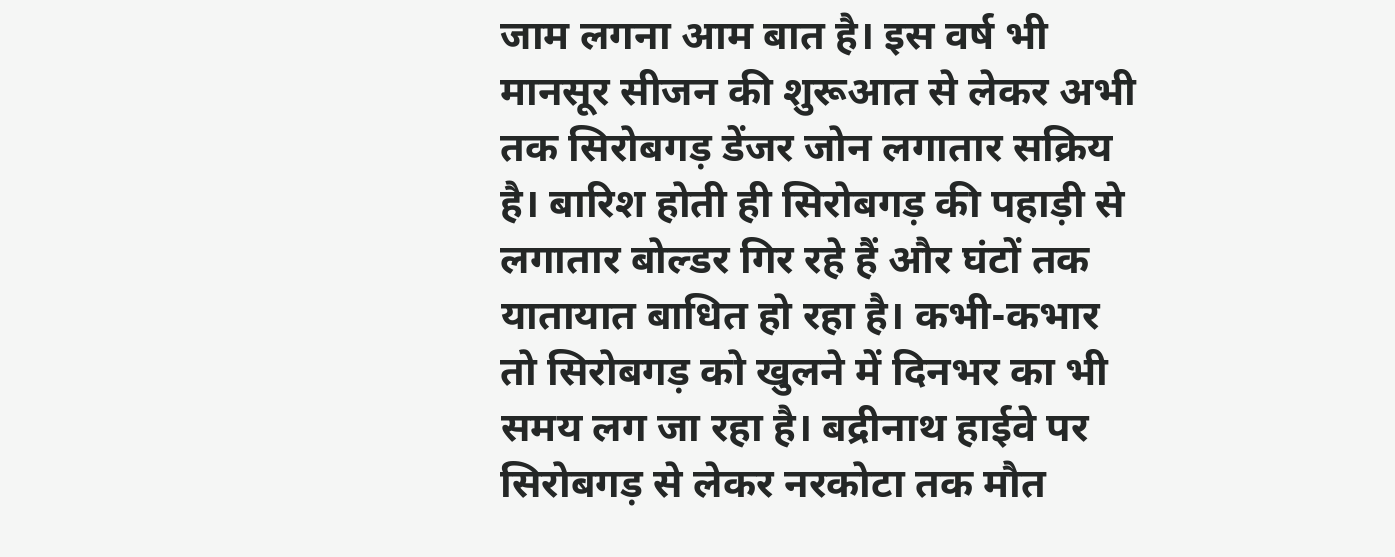जाम लगना आम बात है। इस वर्ष भी मानसूर सीजन की शुरूआत से लेकर अभी तक सिरोबगड़ डेंजर जोन लगातार सक्रिय है। बारिश होती ही सिरोबगड़ की पहाड़ी से लगातार बोल्डर गिर रहे हैं और घंटों तक यातायात बाधित हो रहा है। कभी-कभार तो सिरोबगड़ को खुलने में दिनभर का भी समय लग जा रहा है। बद्रीनाथ हाईवे पर सिरोबगड़ से लेकर नरकोटा तक मौत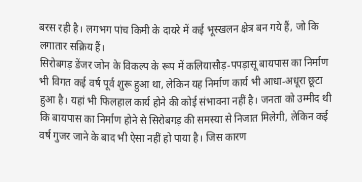बरस रही है। लगभग पांच किमी के दायरे में कई भूस्खलन क्षेत्र बन गये हैं, जो कि लगातार सक्रिय हैं।
सिरोबगड़ डेंजर जोन के विकल्प के रूप में कलियासौड़-पपड़ासू बायपास का निर्माण भी विगत कई वर्ष पूर्व शुरू हुआ था, लेकिन यह निर्माण कार्य भी आधा-अधूरा छूटा हुआ है। यहां भी फिलहाल कार्य होने की कोई संभावना नहीं है। जनता को उम्मीद थी कि बायपास का निर्माण होने से सिरोबगड़ की समस्या से निजात मिलेगी, लेकिन कई वर्ष गुजर जाने के बाद भी ऐसा नहीं हो पाया है। जिस कारण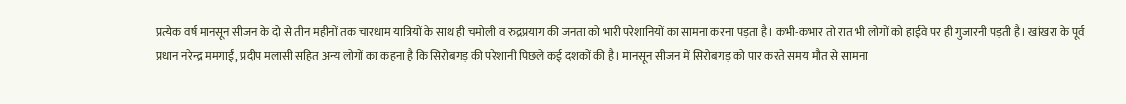प्रत्येक वर्ष मानसून सीजन के दो से तीन महीनों तक चारधाम यात्रियों के साथ ही चमोली व रुद्रप्रयाग की जनता को भारी परेशानियों का सामना करना पड़ता है। कभी-कभार तो रात भी लोगों को हाईवे पर ही गुजारनी पड़ती है। खांखरा के पूर्व प्रधान नरेन्द्र ममगाईं, प्रदीप मलासी सहित अन्य लोगों का कहना है कि सिरोबगड़ की परेशानी पिछले कई दशकों की है। मानसून सीजन में सिरोबगड़ को पार करते समय मौत से सामना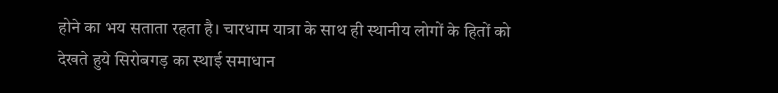होने का भय सताता रहता है। चारधाम यात्रा के साथ ही स्थानीय लोगों के हितों को देखते हुये सिरोबगड़ का स्थाई समाधान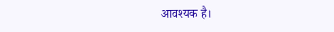आवश्यक है।